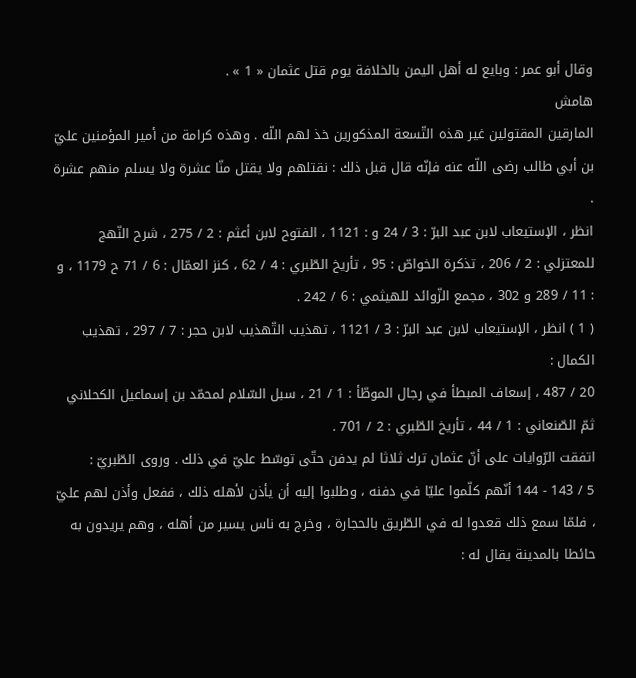وقال أبو عمر : وبايع له أهل اليمن بالخلافة يوم قتل عثمان « 1 » .
هامش
المارقين المقتولين غير هذه التّسعة المذكورين خذ لهم اللّه . وهذه كرامة من أمير المؤمنين عليّ بن أبي طالب رضى اللّه عنه فإنّه قال قبل ذلك : نقتلهم ولا يقتل منّا عشرة ولا يسلم منهم عشرة .
انظر ، الإستيعاب لابن عبد البرّ : 3 / 24 و : 1121 ، الفتوح لابن أعثم : 2 / 275 ، شرح النّهج للمعتزلي : 2 / 206 ، تذكرة الخواصّ : 95 ، تأريخ الطّبري : 4 / 62 ، كنز العمّال : 6 / 71 ح 1179 ، و : 11 / 289 و 302 ، مجمع الزّوائد للهيثمي : 6 / 242 .
( 1 ) انظر ، الإستيعاب لابن عبد البرّ : 3 / 1121 ، تهذيب التّهذيب لابن حجر : 7 / 297 ، تهذيب الكمال :
20 / 487 ، إسعاف المبطأ في رجال الموطّأ : 1 / 21 ، سبل السّلام لمحمّد بن إسماعيل الكحلاني ثمّ الصّنعاني : 1 / 44 ، تأريخ الطّبري : 2 / 701 .
اتفقت الرّوايات على أنّ عثمان ترك ثلاثا لم يدفن حتّى توسّط عليّ في ذلك . وروى الطّبريّ :
5 / 143 - 144 أنّهم كلّموا عليّا في دفنه ، وطلبوا إليه أن يأذن لأهله ذلك ، ففعل وأذن لهم عليّ ، فلمّا سمع ذلك قعدوا له في الطّريق بالحجارة ، وخرج به ناس يسير من أهله ، وهم يريدون به حائطا بالمدينة يقال له :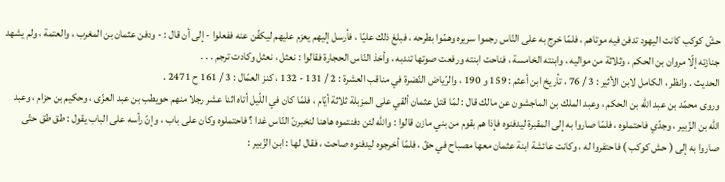حشّ كوكب كانت اليهود تدفن فيه موتاهم ، فلمّا خرج به على النّاس رجموا سريره وهمّوا بطرحه ، فبلغ ذلك عليّا ، فأرسل إليهم يعزم عليهم ليكفّن عنه ففعلوا - إلى أن قال : - ودفن عثمان بن المغرب ، والعتمة ، ولم يشهد جنازته إلّا مروان بن الحكم ، وثلاثة من مواليه ، وابنته الخامسة ، فناحت ابنته ورفعت صوتها تندبه ، وأخذ النّاس الحجارة فقالوا : نعثل ، نعثل وكادت ترجم . . .
الحديث . وانظر ، الكامل لابن الأثير : 3 / 76 ، تأريخ ابن أعثم : 159 و 190 ، والرّياض النّضرة في مناقب العشرة : 2 / 131 - 132 ، كنز العمّال : 3 / 161 ح 2471 .
وروى محمّد بن عبد اللّه بن الحكم ، وعبد الملك بن الماجشون عن مالك قال : لمّا قتل عثمان ألقي على المزبلة ثلاثة أيّام ، فلمّا كان في اللّيل أتاه اثنا عشر رجلا منهم حويطب بن عبد العزّى ، وحكيم بن حزام ، وعبد اللّه بن الزّبير ، وجدّي فاحتملوه ، فلمّا صاروا به إلى المقبرة ليدفنوه فإذا هم بقوم من بني مازن قالوا : واللّه لئن دفنتموه هاهنا لنخبرنّ النّاس غدا ؟ فاحتملوه وكان على باب ، وإنّ رأسه على الباب يقول : طق طق حتّى صاروا به إلى ( حش كوكب ) فاحتفروا له ، وكانت عائشة ابنة عثمان معها مصباح في حقّ ، فلمّا أخرجوه ليدفنوه صاحت ، فقال لها : ابن الزّبير :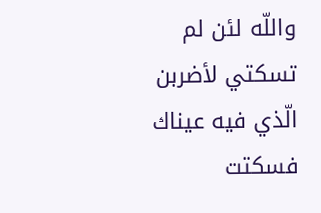واللّه لئن لم تسكتي لأضربن الّذي فيه عيناك فسكتت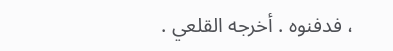، فدفنوه . أخرجه القلعي .